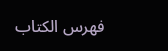فهرس الكتاب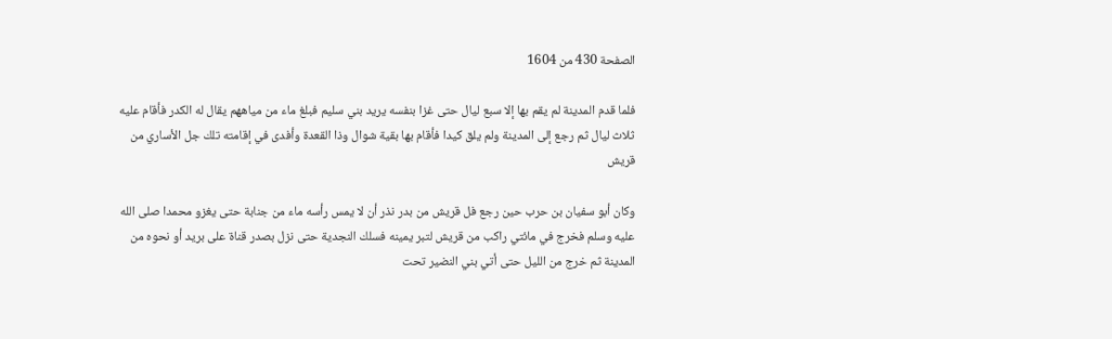الصفحة 430 من 1604

فلما قدم المدينة لم يقم بها إلا سبع ليال حتى غزا بنفسه يريد بني سليم فبلغ ماء من مياههم يقال له الكدر فأقام عليه ثلاث ليال ثم رجع إلى المدينة ولم يلق كيدا فأقام بها بقية شوال وذا القعدة وأفدى في إقامته تلك جل الأساري من قريش

وكان أبو سفيان بن حرب حين رجع فل قريش من بدر نذر أن لا يمس رأسه ماء من جنابة حتى يغزو محمدا صلى الله عليه وسلم فخرج في مائتي راكب من قريش لتبر يمينه فسلك النجدية حتى نزل بصدر قناة على بريد أو نحوه من المدينة ثم خرج من الليل حتى أتي بني النضير تحت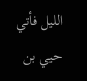الليل فأتي حيي بن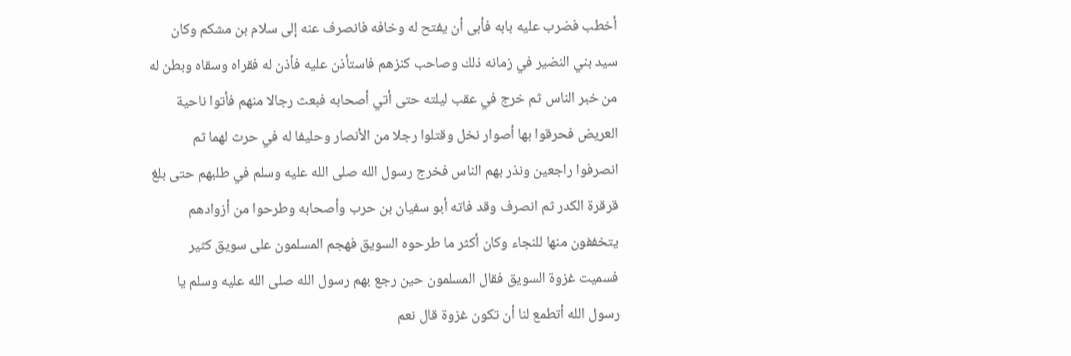أخطب فضرب عليه بابه فأبى أن يفتح له وخافه فانصرف عنه إلى سلام بن مشكم وكان سيد بني النضير في زمانه ذلك وصاحب كنزهم فاستأذن عليه فأذن له فقراه وسقاه وبطن له من خبر الناس ثم خرج في عقب ليلته حتى أتي أصحابه فبعث رجالا منهم فأتوا ناحية العريض فحرقوا بها أصوار نخل وقتلوا رجلا من الأنصار وحليفا له في حرث لهما ثم انصرفوا راجعين ونذر بهم الناس فخرج رسول الله صلى الله عليه وسلم في طلبهم حتى بلغ قرقرة الكدر ثم انصرف وقد فاته أبو سفيان بن حرب وأصحابه وطرحوا من أزوادهم يتخففون منها للنجاء وكان أكثر ما طرحوه السويق فهجم المسلمون على سويق كثير فسميت غزوة السويق فقال المسلمون حين رجع بهم رسول الله صلى الله عليه وسلم يا رسول الله أتطمع لنا أن تكون غزوة قال نعم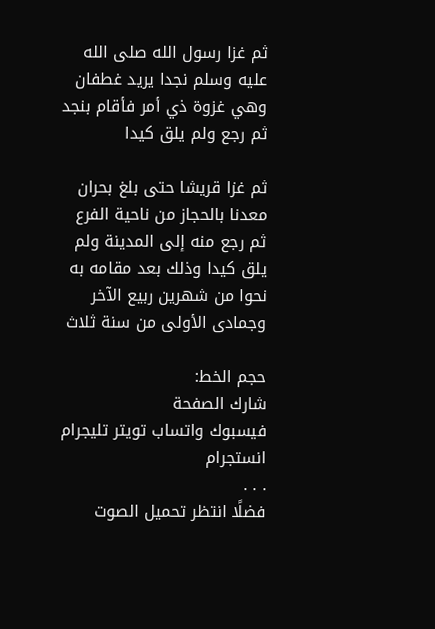ثم غزا رسول الله صلى الله عليه وسلم نجدا يريد غطفان وهي غزوة ذي أمر فأقام بنجد ثم رجع ولم يلق كيدا

ثم غزا قريشا حتى بلغ بحران معدنا بالحجاز من ناحية الفرع ثم رجع منه إلى المدينة ولم يلق كيدا وذلك بعد مقامه به نحوا من شهرين ربيع الآخر وجمادى الأولى من سنة ثلاث

حجم الخط:
شارك الصفحة
فيسبوك واتساب تويتر تليجرام انستجرام
. . .
فضلًا انتظر تحميل الصوت